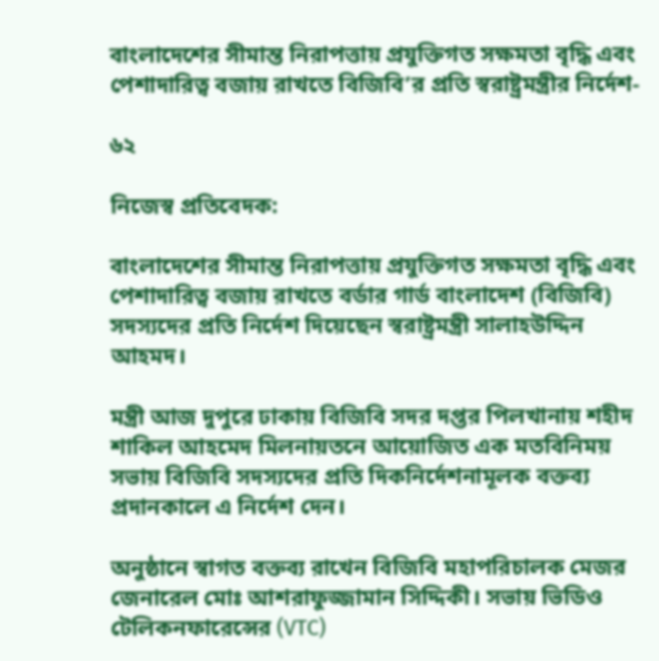বাংলাদেশের সীমান্ত নিরাপত্তায় প্রযুক্তিগত সক্ষমতা বৃদ্ধি এবং পেশাদারিত্ব বজায় রাখতে বিজিবি’র প্রতি স্বরাষ্ট্রমন্ত্রীর নির্দেশ-

৬২

নিজেস্ব প্রতিবেদক:

বাংলাদেশের সীমান্ত নিরাপত্তায় প্রযুক্তিগত সক্ষমতা বৃদ্ধি এবং পেশাদারিত্ব বজায় রাখতে বর্ডার গার্ড বাংলাদেশ (বিজিবি) সদস্যদের প্রতি নির্দেশ দিয়েছেন স্বরাষ্ট্রমন্ত্রী সালাহউদ্দিন আহমদ।

মন্ত্রী আজ দুপুরে ঢাকায় বিজিবি সদর দপ্তর পিলখানায় শহীদ শাকিল আহমেদ মিলনায়তনে আয়োজিত এক মতবিনিময় সভায় বিজিবি সদস্যদের প্রতি দিকনির্দেশনামূলক বক্তব্য প্রদানকালে এ নির্দেশ দেন।

অনুষ্ঠানে স্বাগত বক্তব্য রাখেন বিজিবি মহাপরিচালক মেজর জেনারেল মোঃ আশরাফুজ্জামান সিদ্দিকী। সভায় ভিডিও টেলিকনফারেন্সের (VTC)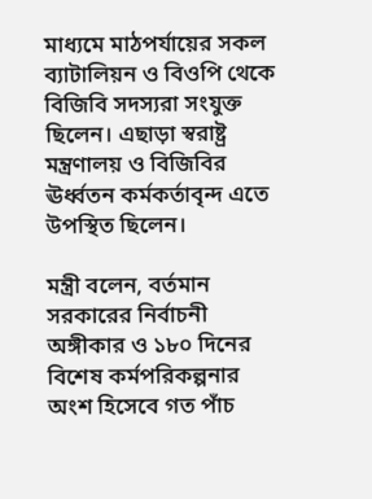মাধ্যমে মাঠপর্যায়ের সকল ব্যাটালিয়ন ও বিওপি থেকে বিজিবি সদস্যরা সংযুক্ত ছিলেন। এছাড়া স্বরাষ্ট্র মন্ত্রণালয় ও বিজিবির ঊর্ধ্বতন কর্মকর্তাবৃন্দ এতে উপস্থিত ছিলেন।

মন্ত্রী বলেন, বর্তমান সরকারের নির্বাচনী অঙ্গীকার ও ১৮০ দিনের বিশেষ কর্মপরিকল্পনার অংশ হিসেবে গত পাঁচ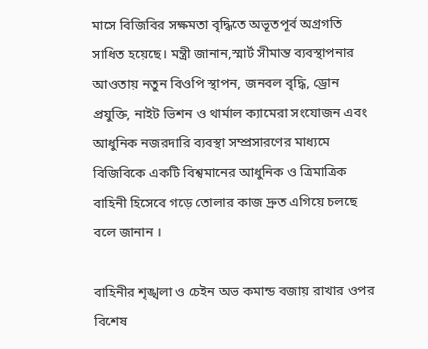মাসে বিজিবির সক্ষমতা বৃদ্ধিতে অভূতপূর্ব অগ্রগতি সাধিত হয়েছে। মন্ত্রী জানান,স্মার্ট সীমান্ত ব্যবস্থাপনার আওতায় নতুন বিওপি স্থাপন, জনবল বৃদ্ধি, ড্রোন প্রযুক্তি, নাইট ভিশন ও থার্মাল ক্যামেরা সংযোজন এবং আধুনিক নজরদারি ব্যবস্থা সম্প্রসারণের মাধ্যমে বিজিবিকে একটি বিশ্বমানের আধুনিক ও ত্রিমাত্রিক বাহিনী হিসেবে গড়ে তোলার কাজ দ্রুত এগিয়ে চলছে বলে জানান ।

বাহিনীর শৃঙ্খলা ও চেইন অভ কমান্ড বজায় রাখার ওপর বিশেষ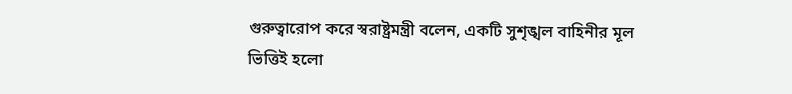গুরুত্বারোপ করে স্বরাষ্ট্রমন্ত্রী বলেন, একটি সুশৃঙ্খল বাহিনীর মূল ভিত্তিই হলো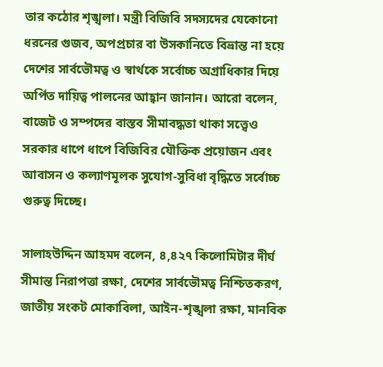তার কঠোর শৃঙ্খলা। মন্ত্রী বিজিবি সদস্যদের যেকোনো ধরনের গুজব, অপপ্রচার বা উসকানিতে বিভ্রান্ত না হয়ে দেশের সার্বভৌমত্ব ও স্বার্থকে সর্বোচ্চ অগ্রাধিকার দিয়ে অর্পিত দায়িত্ব পালনের আহ্বান জানান। আরো বলেন, বাজেট ও সম্পদের বাস্তব সীমাবদ্ধতা থাকা সত্ত্বেও সরকার ধাপে ধাপে বিজিবির যৌক্তিক প্রয়োজন এবং আবাসন ও কল্যাণমূলক সুযোগ-সুবিধা বৃদ্ধিতে সর্বোচ্চ গুরুত্ব দিচ্ছে।

সালাহউদ্দিন আহমদ বলেন, ৪,৪২৭ কিলোমিটার দীর্ঘ সীমান্ত নিরাপত্তা রক্ষা, দেশের সার্বভৌমত্ব নিশ্চিতকরণ, জাতীয় সংকট মোকাবিলা, আইন-শৃঙ্খলা রক্ষা, মানবিক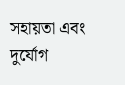সহায়তা এবং দুর্যোগ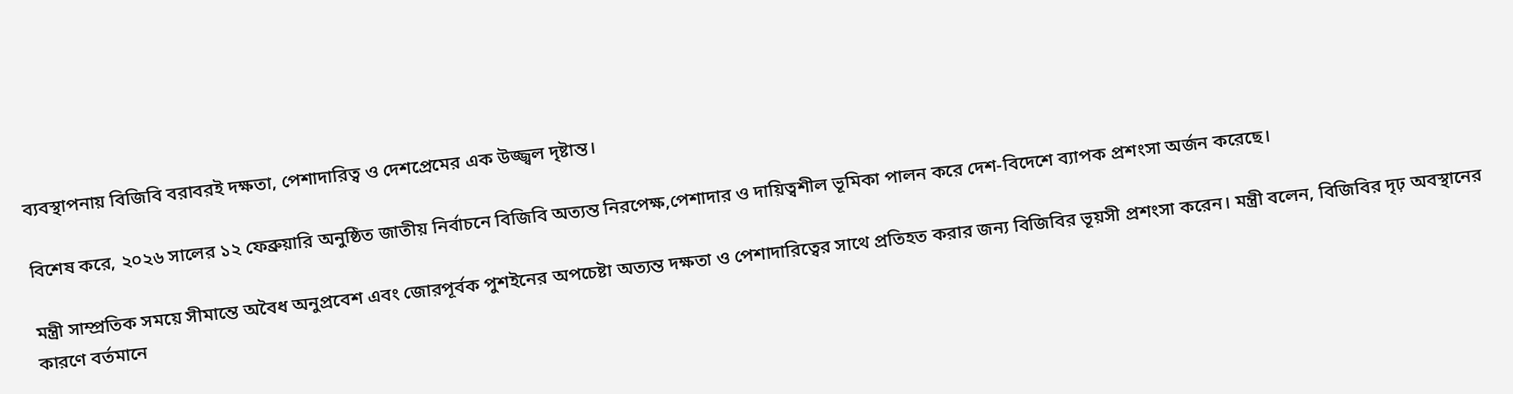ব্যবস্থাপনায় বিজিবি বরাবরই দক্ষতা, পেশাদারিত্ব ও দেশপ্রেমের এক উজ্জ্বল দৃষ্টান্ত।

বিশেষ করে, ২০২৬ সালের ১২ ফেব্রুয়ারি অনুষ্ঠিত জাতীয় নির্বাচনে বিজিবি অত্যন্ত নিরপেক্ষ,পেশাদার ও দায়িত্বশীল ভূমিকা পালন করে দেশ-বিদেশে ব্যাপক প্রশংসা অর্জন করেছে।

মন্ত্রী সাম্প্রতিক সময়ে সীমান্তে অবৈধ অনুপ্রবেশ এবং জোরপূর্বক পুশইনের অপচেষ্টা অত্যন্ত দক্ষতা ও পেশাদারিত্বের সাথে প্রতিহত করার জন্য বিজিবির ভূয়সী প্রশংসা করেন। মন্ত্রী বলেন, বিজিবির দৃঢ় অবস্থানের কারণে বর্তমানে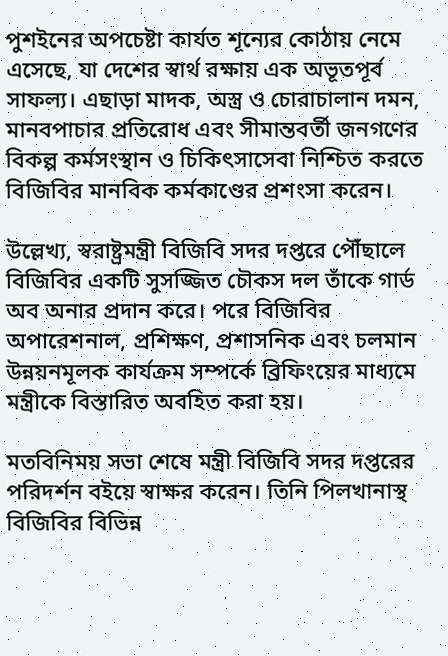পুশইনের অপচেষ্টা কার্যত শূন্যের কোঠায় নেমে এসেছে, যা দেশের স্বার্থ রক্ষায় এক অভূতপূর্ব সাফল্য। এছাড়া মাদক, অস্ত্র ও চোরাচালান দমন, মানবপাচার প্রতিরোধ এবং সীমান্তবর্তী জনগণের বিকল্প কর্মসংস্থান ও চিকিৎসাসেবা নিশ্চিত করতে বিজিবির মানবিক কর্মকাণ্ডের প্রশংসা করেন।

উল্লেখ্য, স্বরাষ্ট্রমন্ত্রী বিজিবি সদর দপ্তরে পৌঁছালে বিজিবির একটি সুসজ্জিত চৌকস দল তাঁকে গার্ড অব অনার প্রদান করে। পরে বিজিবির অপারেশনাল, প্রশিক্ষণ, প্রশাসনিক এবং চলমান উন্নয়নমূলক কার্যক্রম সম্পর্কে ব্রিফিংয়ের মাধ্যমে মন্ত্রীকে বিস্তারিত অবহিত করা হয়।

মতবিনিময় সভা শেষে মন্ত্রী বিজিবি সদর দপ্তরের পরিদর্শন বইয়ে স্বাক্ষর করেন। তিনি পিলখানাস্থ বিজিবির বিভিন্ন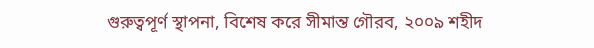গুরুত্বপূর্ণ স্থাপনা, বিশেষ করে সীমান্ত গৌরব, ২০০৯ শহীদ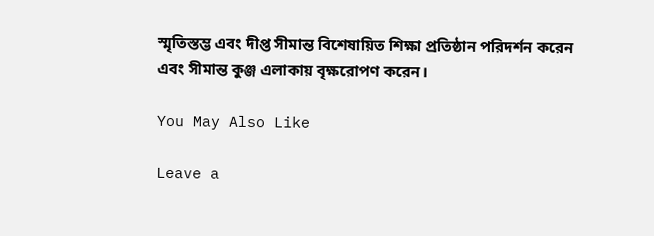স্মৃতিস্তম্ভ এবং দীপ্ত সীমান্ত বিশেষায়িত শিক্ষা প্রতিষ্ঠান পরিদর্শন করেন এবং সীমান্ত কুঞ্জ এলাকায় বৃক্ষরোপণ করেন।

You May Also Like

Leave a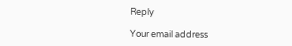Reply

Your email address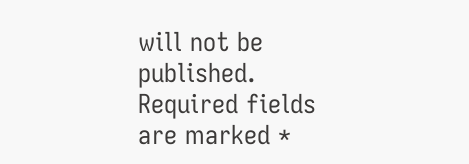will not be published. Required fields are marked *